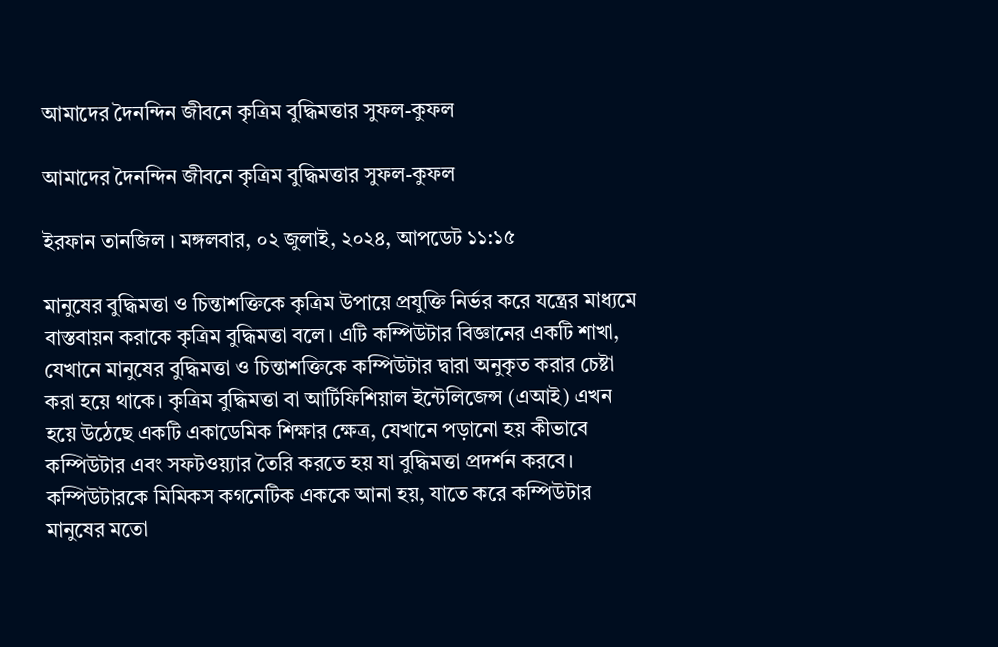আমাদের দৈনন্দিন জীবনে কৃত্রিম বুদ্ধিমত্তার সুফল-কুফল

আমাদের দৈনন্দিন জীবনে কৃত্রিম বুদ্ধিমত্তার সুফল-কুফল

ইরফান তানজিল । মঙ্গলবার, ০২ জুলাই, ২০২৪, আপডেট ১১:১৫

মানুষের বুদ্ধিমত্তা ও চিন্তাশক্তিকে কৃত্রিম উপায়ে প্রযুক্তি নির্ভর করে যন্ত্রের মাধ্যমে বাস্তবায়ন করাকে কৃত্রিম বুদ্ধিমত্তা বলে। এটি কম্পিউটার বিজ্ঞানের একটি শাখা, যেখানে মানুষের বুদ্ধিমত্তা ও চিন্তাশক্তিকে কম্পিউটার দ্বারা অনুকৃত করার চেষ্টা করা হয়ে থাকে। কৃত্রিম বুদ্ধিমত্তা বা আর্টিফিশিয়াল ইন্টেলিজেন্স (এআই) এখন হয়ে উঠেছে একটি একাডেমিক শিক্ষার ক্ষেত্র, যেখানে পড়ানো হয় কীভাবে কম্পিউটার এবং সফটওয়্যার তৈরি করতে হয় যা বুদ্ধিমত্তা প্রদর্শন করবে। কম্পিউটারকে মিমিকস কগনেটিক এককে আনা হয়, যাতে করে কম্পিউটার মানুষের মতো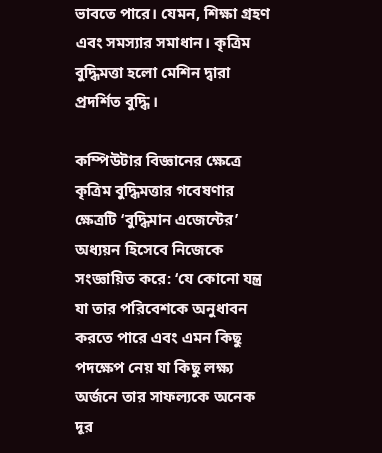ভাবতে পারে। যেমন, শিক্ষা গ্রহণ এবং সমস্যার সমাধান। কৃত্রিম বুদ্ধিমত্তা হলো মেশিন দ্বারা প্রদর্শিত বুদ্ধি।

কম্পিউটার বিজ্ঞানের ক্ষেত্রে কৃত্রিম বুদ্ধিমত্তার গবেষণার ক্ষেত্রটি ‘বুদ্ধিমান এজেন্টের’ অধ্যয়ন হিসেবে নিজেকে সংজ্ঞায়িত করে: ‘যে কোনো যন্ত্র যা তার পরিবেশকে অনুধাবন করতে পারে এবং এমন কিছু পদক্ষেপ নেয় যা কিছু লক্ষ্য অর্জনে তার সাফল্যকে অনেক দূর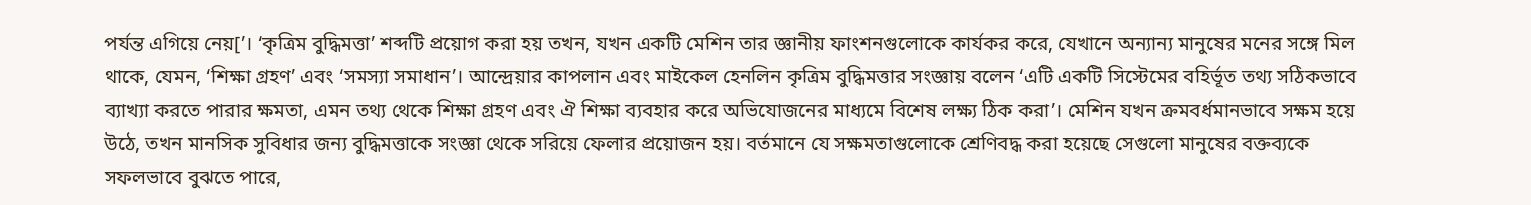পর্যন্ত এগিয়ে নেয়[’। ‘কৃত্রিম বুদ্ধিমত্তা’ শব্দটি প্রয়োগ করা হয় তখন, যখন একটি মেশিন তার জ্ঞানীয় ফাংশনগুলোকে কার্যকর করে, যেখানে অন্যান্য মানুষের মনের সঙ্গে মিল থাকে, যেমন, ‘শিক্ষা গ্রহণ’ এবং ‘সমস্যা সমাধান’। আন্দ্রেয়ার কাপলান এবং মাইকেল হেনলিন কৃত্রিম বুদ্ধিমত্তার সংজ্ঞায় বলেন ‘এটি একটি সিস্টেমের বহির্ভূত তথ্য সঠিকভাবে ব্যাখ্যা করতে পারার ক্ষমতা, এমন তথ্য থেকে শিক্ষা গ্রহণ এবং ঐ শিক্ষা ব্যবহার করে অভিযোজনের মাধ্যমে বিশেষ লক্ষ্য ঠিক করা’। মেশিন যখন ক্রমবর্ধমানভাবে সক্ষম হয়ে উঠে, তখন মানসিক সুবিধার জন্য বুদ্ধিমত্তাকে সংজ্ঞা থেকে সরিয়ে ফেলার প্রয়োজন হয়। বর্তমানে যে সক্ষমতাগুলোকে শ্রেণিবদ্ধ করা হয়েছে সেগুলো মানুষের বক্তব্যকে সফলভাবে বুঝতে পারে,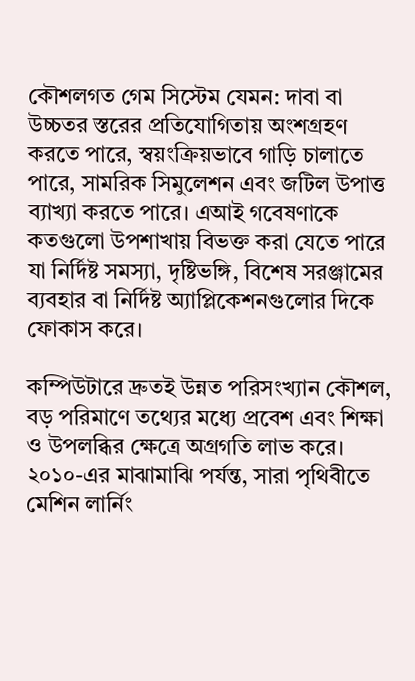কৌশলগত গেম সিস্টেম যেমন: দাবা বা উচ্চতর স্তরের প্রতিযোগিতায় অংশগ্রহণ করতে পারে, স্বয়ংক্রিয়ভাবে গাড়ি চালাতে পারে, সামরিক সিমুলেশন এবং জটিল উপাত্ত ব্যাখ্যা করতে পারে। এআই গবেষণাকে কতগুলো উপশাখায় বিভক্ত করা যেতে পারে যা নির্দিষ্ট সমস্যা, দৃষ্টিভঙ্গি, বিশেষ সরঞ্জামের ব্যবহার বা নির্দিষ্ট অ্যাপ্লিকেশনগুলোর দিকে ফোকাস করে।

কম্পিউটারে দ্রুতই উন্নত পরিসংখ্যান কৌশল, বড় পরিমাণে তথ্যের মধ্যে প্রবেশ এবং শিক্ষা ও উপলব্ধির ক্ষেত্রে অগ্রগতি লাভ করে। ২০১০-এর মাঝামাঝি পর্যন্ত, সারা পৃথিবীতে মেশিন লার্নিং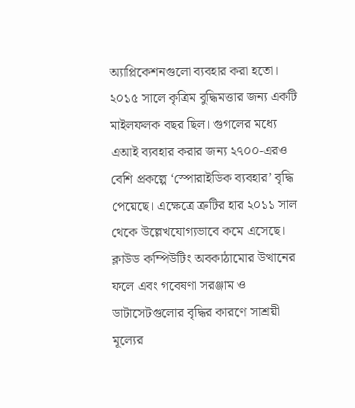অ্যাপ্লিকেশনগুলো ব্যবহার করা হতো। ২০১৫ সালে কৃত্রিম বুদ্ধিমত্তার জন্য একটি মাইলফলক বছর ছিল। গুগলের মধ্যে এআই ব্যবহার করার জন্য ২৭০০-এরও বেশি প্রকল্পে ‘স্পোরাইডিক ব্যবহার’ বৃদ্ধি পেয়েছে। এক্ষেত্রে ত্রুটির হার ২০১১ সাল থেকে উল্লেখযোগ্যভাবে কমে এসেছে। ক্লাউড কম্পিউটিং অবকাঠামোর উত্থানের ফলে এবং গবেষণা সরঞ্জাম ও ডাটাসেটগুলোর বৃদ্ধির কারণে সাশ্রয়ী মূল্যের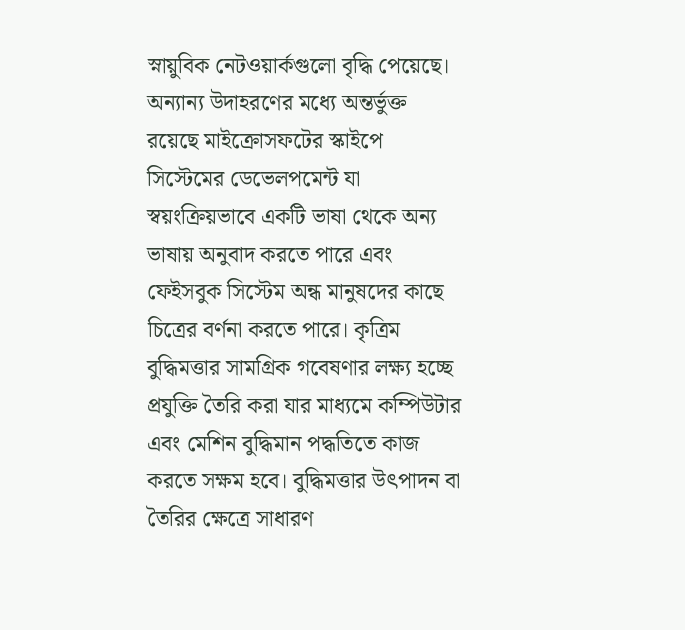স্নায়ুবিক নেটওয়ার্কগুলো বৃদ্ধি পেয়েছে। অন্যান্য উদাহরণের মধ্যে অন্তর্ভুক্ত রয়েছে মাইক্রোসফটের স্কাইপে সিস্টেমের ডেভেলপমেন্ট যা স্বয়ংক্রিয়ভাবে একটি ভাষা থেকে অন্য ভাষায় অনুবাদ করতে পারে এবং ফেইসবুক সিস্টেম অন্ধ মানুষদের কাছে চিত্রের বর্ণনা করতে পারে। কৃত্রিম বুদ্ধিমত্তার সামগ্রিক গবেষণার লক্ষ্য হচ্ছে প্রযুক্তি তৈরি করা যার মাধ্যমে কম্পিউটার এবং মেশিন বুদ্ধিমান পদ্ধতিতে কাজ করতে সক্ষম হবে। বুদ্ধিমত্তার উৎপাদন বা তৈরির ক্ষেত্রে সাধারণ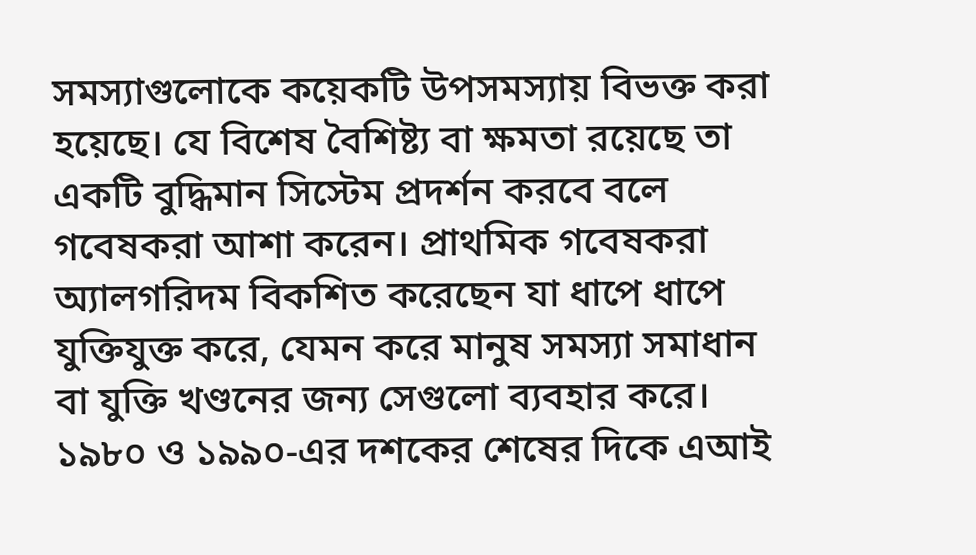সমস্যাগুলোকে কয়েকটি উপসমস্যায় বিভক্ত করা হয়েছে। যে বিশেষ বৈশিষ্ট্য বা ক্ষমতা রয়েছে তা একটি বুদ্ধিমান সিস্টেম প্রদর্শন করবে বলে গবেষকরা আশা করেন। প্রাথমিক গবেষকরা অ্যালগরিদম বিকশিত করেছেন যা ধাপে ধাপে যুক্তিযুক্ত করে, যেমন করে মানুষ সমস্যা সমাধান বা যুক্তি খণ্ডনের জন্য সেগুলো ব্যবহার করে। ১৯৮০ ও ১৯৯০-এর দশকের শেষের দিকে এআই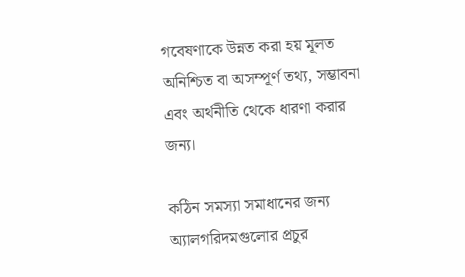গবেষণাকে উন্নত করা হয় মূলত অনিশ্চিত বা অসম্পূর্ণ তথ্য, সম্ভাবনা এবং অর্থনীতি থেকে ধারণা করার জন্য।

কঠিন সমস্যা সমাধানের জন্য অ্যালগরিদমগুলোর প্রচুর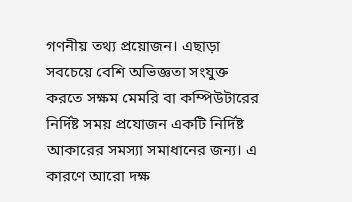গণনীয় তথ্য প্রয়োজন। এছাড়া সবচেয়ে বেশি অভিজ্ঞতা সংযুক্ত করতে সক্ষম মেমরি বা কম্পিউটারের নির্দিষ্ট সময় প্রযোজন একটি নির্দিষ্ট আকারের সমস্যা সমাধানের জন্য। এ কারণে আরো দক্ষ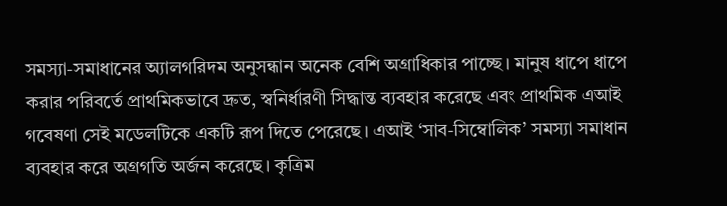সমস্যা-সমাধানের অ্যালগরিদম অনুসন্ধান অনেক বেশি অগ্রাধিকার পাচ্ছে। মানুষ ধাপে ধাপে করার পরিবর্তে প্রাথমিকভাবে দ্রুত, স্বনির্ধারণী সিদ্ধান্ত ব্যবহার করেছে এবং প্রাথমিক এআই গবেষণা সেই মডেলটিকে একটি রূপ দিতে পেরেছে। এআই ‘সাব-সিম্বোলিক’ সমস্যা সমাধান ব্যবহার করে অগ্রগতি অর্জন করেছে। কৃত্রিম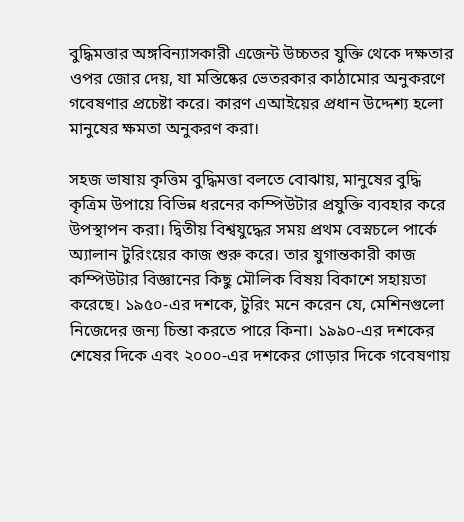বুদ্ধিমত্তার অঙ্গবিন্যাসকারী এজেন্ট উচ্চতর যুক্তি থেকে দক্ষতার ওপর জোর দেয়, যা মস্তিষ্কের ভেতরকার কাঠামোর অনুকরণে গবেষণার প্রচেষ্টা করে। কারণ এআইয়ের প্রধান উদ্দেশ্য হলো মানুষের ক্ষমতা অনুকরণ করা।

সহজ ভাষায় কৃত্তিম বুদ্ধিমত্তা বলতে বোঝায়, মানুষের বুদ্ধি কৃত্রিম উপায়ে বিভিন্ন ধরনের কম্পিউটার প্রযুক্তি ব্যবহার করে উপস্থাপন করা। দ্বিতীয় বিশ্বযুদ্ধের সময় প্রথম বেস্নচলে পার্কে অ্যালান টুরিংয়ের কাজ শুরু করে। তার যুগান্তকারী কাজ কম্পিউটার বিজ্ঞানের কিছু মৌলিক বিষয় বিকাশে সহায়তা করেছে। ১৯৫০-এর দশকে, টুরিং মনে করেন যে, মেশিনগুলো নিজেদের জন্য চিন্তা করতে পারে কিনা। ১৯৯০-এর দশকের শেষের দিকে এবং ২০০০-এর দশকের গোড়ার দিকে গবেষণায়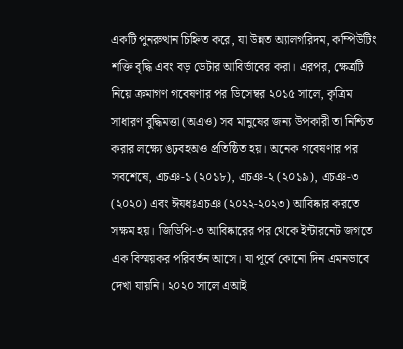একটি পুনরুত্থান চিহ্নিত করে, যা উন্নত অ্যালগরিদম, কম্পিউটিং শক্তি বৃদ্ধি এবং বড় ডেটার আবির্ভাবের করা। এরপর, ক্ষেত্রটি নিয়ে ক্রমাগণ গবেষণার পর ডিসেম্বর ২০১৫ সালে, কৃত্রিম সাধারণ বুদ্ধিমত্তা (অএও) সব মানুষের জন্য উপকারী তা নিশ্চিত করার লক্ষ্যে ঙঢ়বহঅও প্রতিষ্ঠিত হয়। অনেক গবেষণার পর সবশেষে, এচঞ-১ (২০১৮), এচঞ-২ (২০১৯), এচঞ-৩ (২০২০) এবং ঈযধঃএচঞ (২০২২-২০২৩) আবিষ্কার করতে সক্ষম হয়। জিডিপি-৩ আবিষ্কারের পর থেকে ইন্টারনেট জগতে এক বিস্ময়কর পরিবর্তন আসে। যা পূর্বে কোনো দিন এমনভাবে দেখা যায়নি। ২০২০ সালে এআই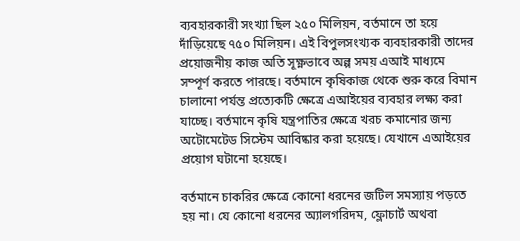ব্যবহারকারী সংখ্যা ছিল ২৫০ মিলিয়ন, বর্তমানে তা হয়ে দাঁড়িয়েছে ৭৫০ মিলিয়ন। এই বিপুলসংখ্যক ব্যবহারকারী তাদের প্রয়োজনীয় কাজ অতি সূক্ষ্ণভাবে অল্প সময় এআই মাধ্যমে সম্পূর্ণ করতে পারছে। বর্তমানে কৃষিকাজ থেকে শুরু করে বিমান চালানো পর্যন্ত প্রত্যেকটি ক্ষেত্রে এআইয়ের ব্যবহার লক্ষ্য করা যাচ্ছে। বর্তমানে কৃষি যন্ত্রপাতির ক্ষেত্রে খরচ কমানোর জন্য অটোমেটেড সিস্টেম আবিষ্কার করা হয়েছে। যেখানে এআইয়ের প্রয়োগ ঘটানো হয়েছে।

বর্তমানে চাকরির ক্ষেত্রে কোনো ধরনের জটিল সমস্যায় পড়তে হয় না। যে কোনো ধরনের অ্যালগরিদম, ফ্লোচার্ট অথবা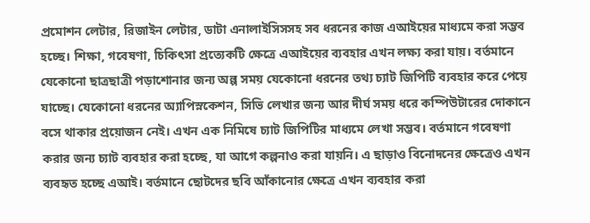প্রমোশন লেটার, রিজাইন লেটার, ডাটা এনালাইসিসসহ সব ধরনের কাজ এআইয়ের মাধ্যমে করা সম্ভব হচ্ছে। শিক্ষা, গবেষণা, চিকিৎসা প্রত্যেকটি ক্ষেত্রে এআইয়ের ব্যবহার এখন লক্ষ্য করা যায়। বর্তমানে যেকোনো ছাত্রছাত্রী পড়াশোনার জন্য অল্প সময় যেকোনো ধরনের তথ্য চ্যাট জিপিটি ব্যবহার করে পেয়ে যাচ্ছে। যেকোনো ধরনের অ্যাপিস্নকেশন, সিভি লেখার জন্য আর দীর্ঘ সময় ধরে কম্পিউটারের দোকানে বসে থাকার প্রয়োজন নেই। এখন এক নিমিষে চ্যাট জিপিটির মাধ্যমে লেখা সম্ভব। বর্তমানে গবেষণা করার জন্য চ্যাট ব্যবহার করা হচ্ছে, যা আগে কল্পনাও করা যায়নি। এ ছাড়াও বিনোদনের ক্ষেত্রেও এখন ব্যবহৃত হচ্ছে এআই। বর্তমানে ছোটদের ছবি আঁকানোর ক্ষেত্রে এখন ব্যবহার করা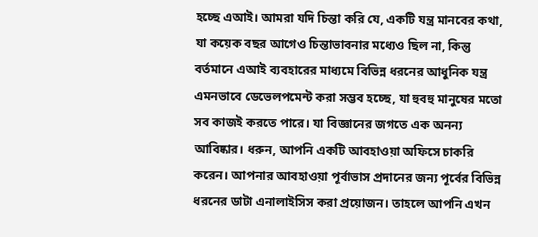হচ্ছে এআই। আমরা যদি চিন্তা করি যে, একটি যন্ত্র মানবের কথা, যা কয়েক বছর আগেও চিন্তাভাবনার মধ্যেও ছিল না, কিন্তু বর্তমানে এআই ব্যবহারের মাধ্যমে বিভিন্ন ধরনের আধুনিক যন্ত্র এমনভাবে ডেভেলপমেন্ট করা সম্ভব হচ্ছে, যা হুবহু মানুষের মতো সব কাজই করতে পারে। যা বিজ্ঞানের জগতে এক অনন্য আবিষ্কার। ধরুন, আপনি একটি আবহাওয়া অফিসে চাকরি করেন। আপনার আবহাওয়া পূর্বাভাস প্রদানের জন্য পূর্বের বিভিন্ন ধরনের ডাটা এনালাইসিস করা প্রয়োজন। তাহলে আপনি এখন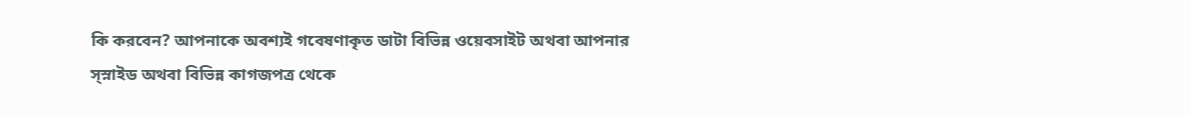কি করবেন? আপনাকে অবশ্যই গবেষণাকৃত ডাটা বিভিন্ন ওয়েবসাইট অথবা আপনার স্স্নাইড অথবা বিভিন্ন কাগজপত্র থেকে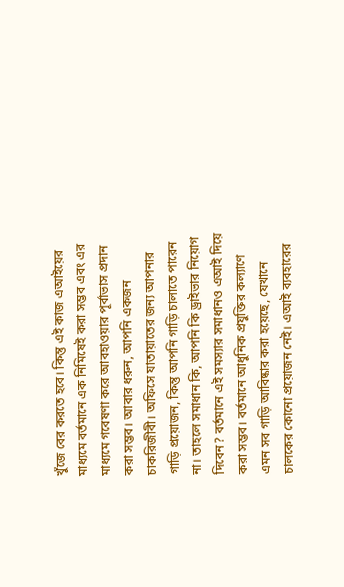খুঁজে বের করতে হবে। কিন্তু এই কাজ এআইয়ের মাধ্যমে বর্তমানে এক নিমিষেই করা সম্ভব এবং এর মাধ্যমে গবেষণা করে আবহাওয়ার পূর্বাভাস প্রদান করা সম্ভব। আবার ধরুন, আপনি একজন চাকরিজীবী। অফিসে যাতায়াতের জন্য আপনার গাড়ি প্রয়োজন, কিন্তু আপনি গাড়ি চালাতে পারেন না। তাহলে সমাধান কি, আপনি কি ড্রাইভার নিয়োগ দিবেন? বর্তমানে এই সমস্যার সমাধানও এআই দিয়ে করা সম্ভব। বর্তমানে আধুনিক প্রযুক্তির কল্যাণে এমন সব গাড়ি আবিষ্কার করা হয়েছে, যেখানে চালকের কোনো প্রয়োজন নেই। এআই ব্যবহারের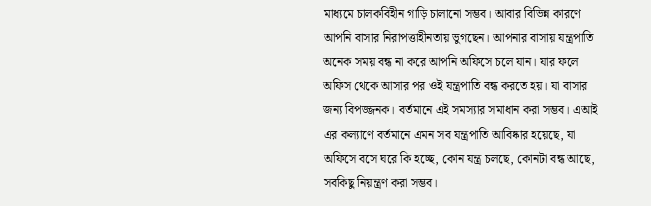মাধ্যমে চালকবিহীন গাড়ি চালানো সম্ভব। আবার বিভিন্ন কারণে আপনি বাসার নিরাপত্তাহীনতায় ভুগছেন। আপনার বাসায় যন্ত্রপাতি অনেক সময় বন্ধ না করে আপনি অফিসে চলে যান। যার ফলে অফিস থেকে আসার পর ওই যন্ত্রপাতি বন্ধ করতে হয়। যা বাসার জন্য বিপজ্জনক। বর্তমানে এই সমস্যার সমাধান করা সম্ভব। এআই এর কল্যাণে বর্তমানে এমন সব যন্ত্রপাতি আবিষ্কার হয়েছে, যা অফিসে বসে ঘরে কি হচ্ছে, কোন যন্ত্র চলছে, কোনটা বন্ধ আছে, সবকিছু নিয়ন্ত্রণ করা সম্ভব।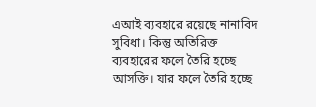এআই ব্যবহারে রয়েছে নানাবিদ সুবিধা। কিন্তু অতিরিক্ত ব্যবহারের ফলে তৈরি হচ্ছে আসক্তি। যার ফলে তৈরি হচ্ছে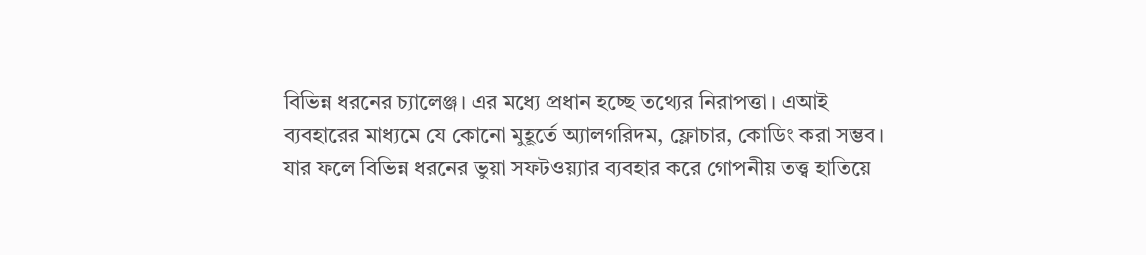বিভিন্ন ধরনের চ্যালেঞ্জ। এর মধ্যে প্রধান হচ্ছে তথ্যের নিরাপত্তা। এআই ব্যবহারের মাধ্যমে যে কোনো মুহূর্তে অ্যালগরিদম, ফ্লোচার, কোডিং করা সম্ভব। যার ফলে বিভিন্ন ধরনের ভুয়া সফটওয়্যার ব্যবহার করে গোপনীয় তত্ত্ব হাতিয়ে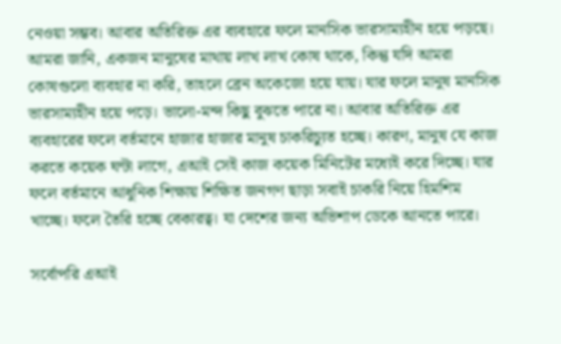নেওয়া সম্ভব। আবার অতিরিক্ত এর ব্যবহারে ফলে মানসিক ভারসাম্যহীন হয়ে পড়ছে। আমরা জানি, একজন মানুষের মাথায় লাখ লাখ কোষ থাকে, কিন্তু যদি আমরা কোষগুলো ব্যবহার না করি, তাহলে ব্রেন অকেজো হয়ে যায়। যার ফলে মানুষ মানসিক ভারসাম্যহীন হয়ে পড়ে। ভালো-মন্দ কিছু বুঝতে পারে না। আবার অতিরিক্ত এর ব্যবহারের ফলে বর্তমানে হাজার হাজার মানুষ চাকরিচ্যুত হচ্ছে। কারণ, মানুষ যে কাজ করতে কয়েক ঘন্টা লাগে, এআই সেই কাজ কয়েক মিনিটের মধ্যেই করে দিচ্ছে। যার ফলে বর্তমানে আধুনিক শিক্ষায় শিক্ষিত জনগণ ছাড়া সবাই চাকরি নিয়ে হিমশিম খাচ্ছে। ফলে তৈরি হচ্ছে বেকারত্ব। যা দেশের জন্য অভিশাপ ডেকে আনতে পারে।

সর্বোপরি এআই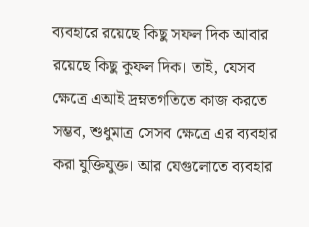ব্যবহারে রয়েছে কিছু সফল দিক আবার রয়েছে কিছু কুফল দিক। তাই, যেসব ক্ষেত্রে এআই দ্রম্নতগতিতে কাজ করতে সম্ভব, শুধুমাত্র সেসব ক্ষেত্রে এর ব্যবহার করা যুক্তিযুক্ত। আর যেগুলোতে ব্যবহার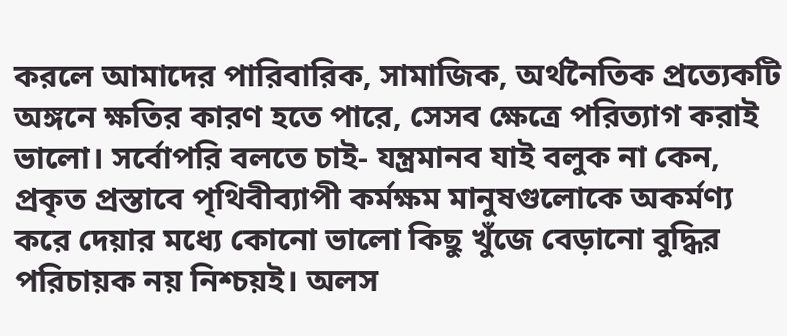করলে আমাদের পারিবারিক, সামাজিক, অর্থনৈতিক প্রত্যেকটি অঙ্গনে ক্ষতির কারণ হতে পারে, সেসব ক্ষেত্রে পরিত্যাগ করাই ভালো। সর্বোপরি বলতে চাই- যন্ত্রমানব যাই বলুক না কেন, প্রকৃত প্রস্তাবে পৃথিবীব্যাপী কর্মক্ষম মানুষগুলোকে অকর্মণ্য করে দেয়ার মধ্যে কোনো ভালো কিছু খুঁজে বেড়ানো বুদ্ধির পরিচায়ক নয় নিশ্চয়ই। অলস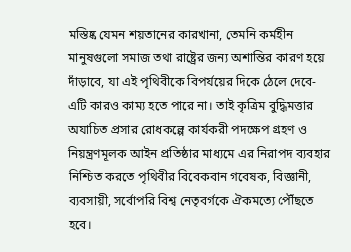মস্তিষ্ক যেমন শয়তানের কারখানা, তেমনি কর্মহীন মানুষগুলো সমাজ তথা রাষ্ট্রের জন্য অশান্তির কারণ হয়ে দাঁড়াবে, যা এই পৃথিবীকে বিপর্যয়ের দিকে ঠেলে দেবে- এটি কারও কাম্য হতে পারে না। তাই কৃত্রিম বুদ্ধিমত্তার অযাচিত প্রসার রোধকল্পে কার্যকরী পদক্ষেপ গ্রহণ ও নিয়ন্ত্রণমূলক আইন প্রতিষ্ঠার মাধ্যমে এর নিরাপদ ব্যবহার নিশ্চিত করতে পৃথিবীর বিবেকবান গবেষক, বিজ্ঞানী, ব্যবসায়ী, সর্বোপরি বিশ্ব নেতৃবর্গকে ঐকমত্যে পৌঁছতে হবে।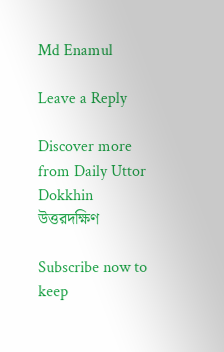Md Enamul

Leave a Reply

Discover more from Daily Uttor Dokkhin উত্তরদক্ষিণ

Subscribe now to keep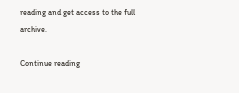reading and get access to the full archive.

Continue reading